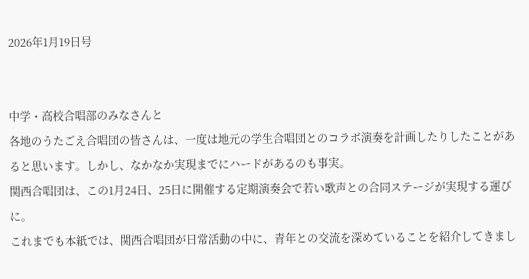2026年1月19日号


中学・高校合唱部のみなさんと
各地のうたごえ合唱団の皆さんは、一度は地元の学生合唱団とのコラボ演奏を計画したりしたことがあると思います。しかし、なかなか実現までにハードがあるのも事実。
関西合唱団は、この1月24日、25日に開催する定期演奏会で若い歌声との合同ステージが実現する運びに。
これまでも本紙では、関西合唱団が日常活動の中に、青年との交流を深めていることを紹介してきまし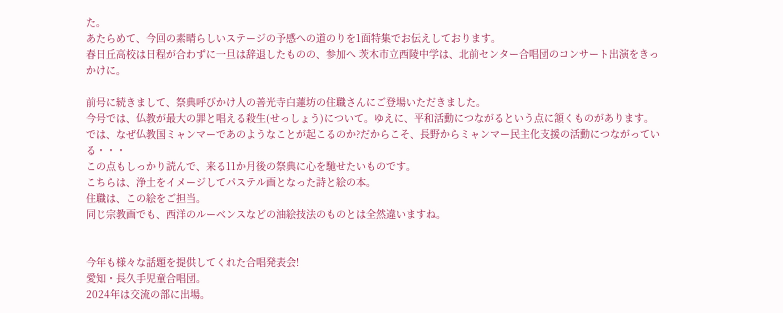た。
あたらめて、今回の素晴らしいステージの予感への道のりを1面特集でお伝えしております。
春日丘高校は日程が合わずに一旦は辞退したものの、参加へ 茨木市立西陵中学は、北前センター合唱団のコンサート出演をきっかけに。

前号に続きまして、祭典呼びかけ人の善光寺白蓮坊の住職さんにご登場いただきました。
今号では、仏教が最大の罪と唱える殺生(せっしょう)について。ゆえに、平和活動につながるという点に頷くものがあります。では、なぜ仏教国ミャンマーであのようなことが起こるのか?だからこそ、長野からミャンマー民主化支援の活動につながっている・・・
この点もしっかり読んで、来る11か月後の祭典に心を馳せたいものです。
こちらは、浄土をイメージしてパステル画となった詩と絵の本。
住職は、この絵をご担当。
同じ宗教画でも、西洋のルーベンスなどの油絵技法のものとは全然違いますね。


今年も様々な話題を提供してくれた合唱発表会!
愛知・長久手児童合唱団。
2024年は交流の部に出場。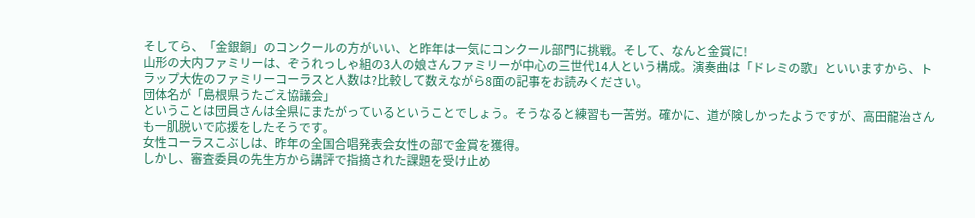そしてら、「金銀銅」のコンクールの方がいい、と昨年は一気にコンクール部門に挑戦。そして、なんと金賞に!
山形の大内ファミリーは、ぞうれっしゃ組の3人の娘さんファミリーが中心の三世代14人という構成。演奏曲は「ドレミの歌」といいますから、トラップ大佐のファミリーコーラスと人数は?比較して数えながら8面の記事をお読みください。
団体名が「島根県うたごえ協議会」
ということは団員さんは全県にまたがっているということでしょう。そうなると練習も一苦労。確かに、道が険しかったようですが、高田龍治さんも一肌脱いで応援をしたそうです。
女性コーラスこぶしは、昨年の全国合唱発表会女性の部で金賞を獲得。
しかし、審査委員の先生方から講評で指摘された課題を受け止め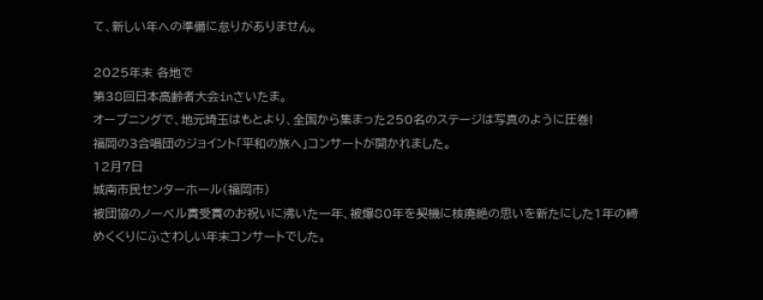て、新しい年への準備に怠りがありません。

2025年末 各地で
第38回日本高齢者大会inさいたま。
オープニングで、地元埼玉はもとより、全国から集まった250名のステージは写真のように圧巻!
福岡の3合唱団のジョイント「平和の旅へ」コンサートが開かれました。
12月7日
城南市民センターホール(福岡市)
被団協のノーベル賞受賞のお祝いに沸いた一年、被爆80年を契機に核廃絶の思いを新たにした1年の締めくくりにふさわしい年末コンサートでした。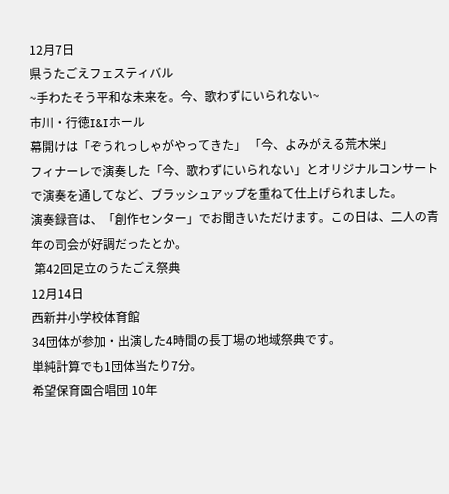12月7日
県うたごえフェスティバル
~手わたそう平和な未来を。今、歌わずにいられない~
市川・行徳I&Iホール
幕開けは「ぞうれっしゃがやってきた」 「今、よみがえる荒木栄」
フィナーレで演奏した「今、歌わずにいられない」とオリジナルコンサートで演奏を通してなど、ブラッシュアップを重ねて仕上げられました。
演奏録音は、「創作センター」でお聞きいただけます。この日は、二人の青年の司会が好調だったとか。
 第42回足立のうたごえ祭典
12月14日
西新井小学校体育館
34団体が参加・出演した4時間の長丁場の地域祭典です。
単純計算でも1団体当たり7分。
希望保育園合唱団 10年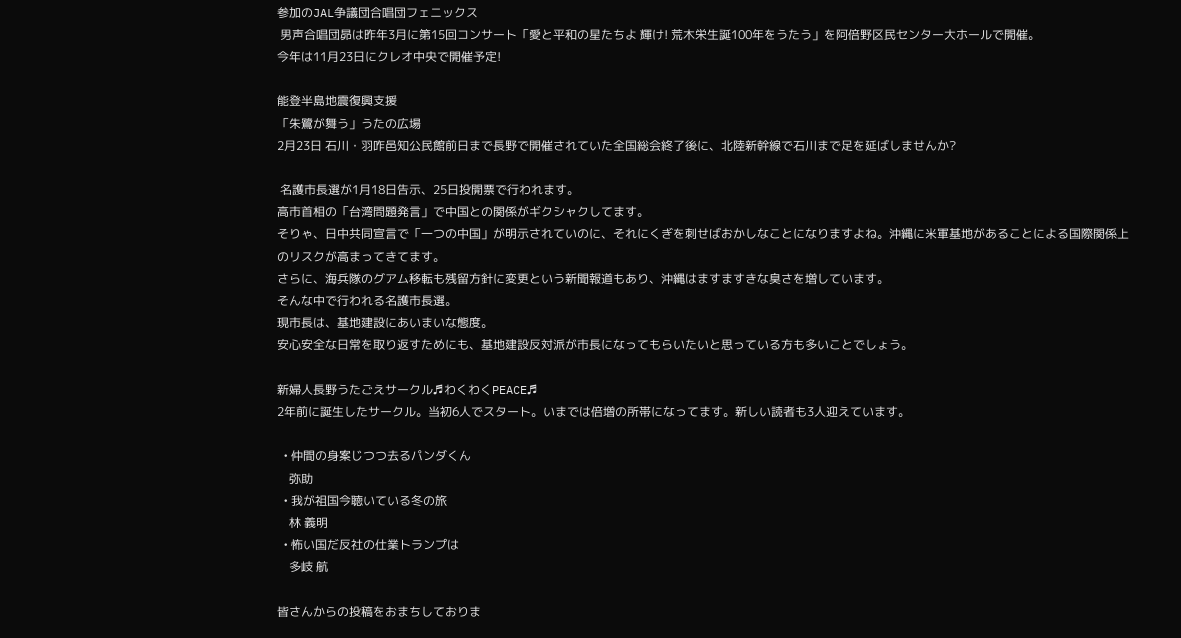参加のJAL争議団合唱団フェニックス
 男声合唱団昴は昨年3月に第15回コンサート「愛と平和の星たちよ 輝け! 荒木栄生誕100年をうたう」を阿倍野区民センター大ホールで開催。
今年は11月23日にクレオ中央で開催予定!

能登半島地震復興支援
「朱鷺が舞う」うたの広場
2月23日 石川・羽咋邑知公民館前日まで長野で開催されていた全国総会終了後に、北陸新幹線で石川まで足を延ばしませんか?

 名護市長選が1月18日告示、25日投開票で行われます。
高市首相の「台湾問題発言」で中国との関係がギクシャクしてます。
そりゃ、日中共同宣言で「一つの中国」が明示されていのに、それにくぎを刺せばおかしなことになりますよね。沖縄に米軍基地があることによる国際関係上のリスクが高まってきてます。
さらに、海兵隊のグアム移転も残留方針に変更という新聞報道もあり、沖縄はますますきな臭さを増しています。
そんな中で行われる名護市長選。
現市長は、基地建設にあいまいな態度。
安心安全な日常を取り返すためにも、基地建設反対派が市長になってもらいたいと思っている方も多いことでしょう。

新婦人長野うたごえサークル♬わくわくPEACE♬
2年前に誕生したサークル。当初6人でスタート。いまでは倍増の所帯になってます。新しい読者も3人迎えています。

  • 仲間の身案じつつ去るパンダくん
    弥助
  • 我が祖国今聴いている冬の旅
    林 義明
  • 怖い国だ反社の仕業トランプは
    多岐 航

皆さんからの投稿をおまちしておりま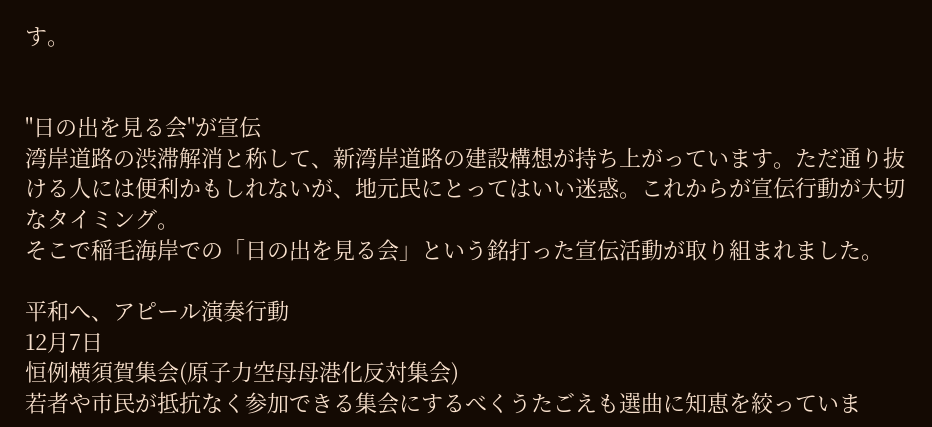す。


"日の出を見る会"が宣伝
湾岸道路の渋滞解消と称して、新湾岸道路の建設構想が持ち上がっています。ただ通り抜ける人には便利かもしれないが、地元民にとってはいい迷惑。これからが宣伝行動が大切なタイミング。
そこで稲毛海岸での「日の出を見る会」という銘打った宣伝活動が取り組まれました。

平和へ、アピール演奏行動
12月7日
恒例横須賀集会(原子力空母母港化反対集会)
若者や市民が抵抗なく参加できる集会にするべくうたごえも選曲に知恵を絞っていま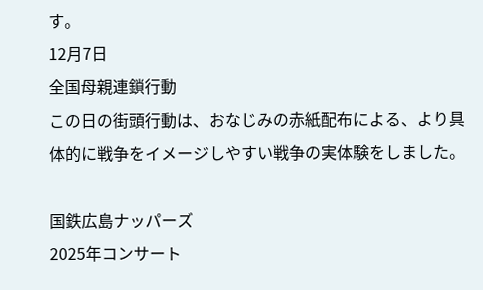す。
12月7日
全国母親連鎖行動
この日の街頭行動は、おなじみの赤紙配布による、より具体的に戦争をイメージしやすい戦争の実体験をしました。

国鉄広島ナッパーズ
2025年コンサート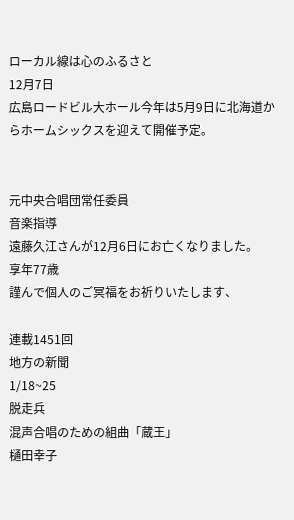ローカル線は心のふるさと
12月7日
広島ロードビル大ホール今年は5月9日に北海道からホームシックスを迎えて開催予定。


元中央合唱団常任委員
音楽指導
遠藤久江さんが12月6日にお亡くなりました。
享年77歳
謹んで個人のご冥福をお祈りいたします、

連載1451回
地方の新聞
1/18~25
脱走兵
混声合唱のための組曲「蔵王」
樋田幸子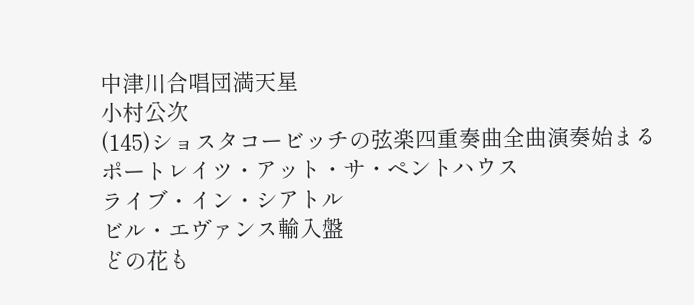中津川合唱団満天星
小村公次
(145)ショスタコービッチの弦楽四重奏曲全曲演奏始まる
ポートレイツ・アット・サ・ペントハウス
ライブ・イン・シアトル
ビル・エヴァンス輸入盤
どの花も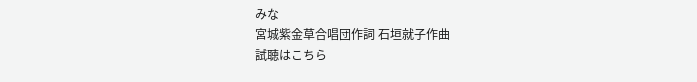みな
宮城紫金草合唱団作詞 石垣就子作曲
試聴はこちら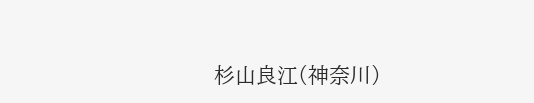杉山良江(神奈川)